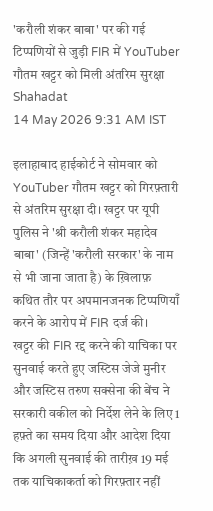'करौली शंकर बाबा' पर की गई टिप्पणियों से जुड़ी FIR में YouTuber गौतम खट्टर को मिली अंतरिम सुरक्षा
Shahadat
14 May 2026 9:31 AM IST

इलाहाबाद हाईकोर्ट ने सोमवार को YouTuber गौतम खट्टर को गिरफ़्तारी से अंतरिम सुरक्षा दी। खट्टर पर यूपी पुलिस ने 'श्री करौली शंकर महादेव बाबा' (जिन्हें 'करौली सरकार' के नाम से भी जाना जाता है) के ख़िलाफ़ कथित तौर पर अपमानजनक टिप्पणियाँ करने के आरोप में FIR दर्ज की।
खट्टर की FIR रद्द करने की याचिका पर सुनवाई करते हुए जस्टिस जेजे मुनीर और जस्टिस तरुण सक्सेना की बेंच ने सरकारी वकील को निर्देश लेने के लिए 1 हफ़्ते का समय दिया और आदेश दिया कि अगली सुनवाई की तारीख़ 19 मई तक याचिकाकर्ता को गिरफ़्तार नहीं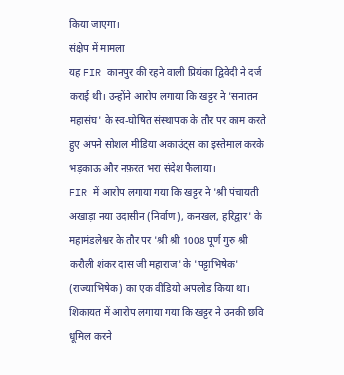किया जाएगा।
संक्षेप में मामला
यह FIR कानपुर की रहने वाली प्रियंका द्विवेदी ने दर्ज कराई थी। उन्होंने आरोप लगाया कि खट्टर ने 'सनातन महासंघ' के स्व-घोषित संस्थापक के तौर पर काम करते हुए अपने सोशल मीडिया अकाउंट्स का इस्तेमाल करके भड़काऊ और नफ़रत भरा संदेश फैलाया।
FIR में आरोप लगाया गया कि खट्टर ने 'श्री पंचायती अखाड़ा नया उदासीन (निर्वाण), कनखल, हरिद्वार' के महामंडलेश्वर के तौर पर 'श्री श्री 1008 पूर्ण गुरु श्री करौली शंकर दास जी महाराज' के 'पट्टाभिषेक' (राज्याभिषेक) का एक वीडियो अपलोड किया था। शिकायत में आरोप लगाया गया कि खट्टर ने उनकी छवि धूमिल करने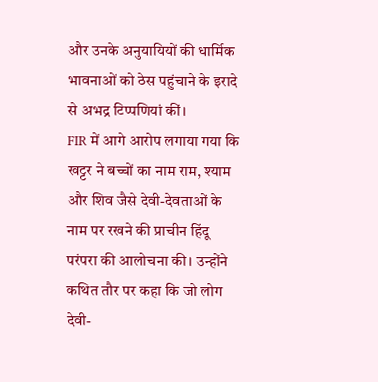और उनके अनुयायियों की धार्मिक भावनाओं को ठेस पहुंचाने के इरादे से अभद्र टिप्पणियां कीं।
FIR में आगे आरोप लगाया गया कि खट्टर ने बच्चों का नाम राम, श्याम और शिव जैसे देवी-देवताओं के नाम पर रखने की प्राचीन हिंदू परंपरा की आलोचना की। उन्होंने कथित तौर पर कहा कि जो लोग देवी-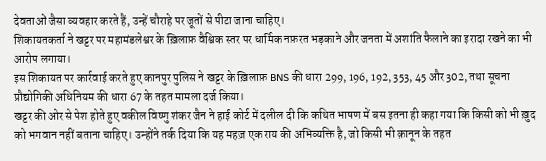देवताओं जैसा व्यवहार करते हैं, उन्हें चौराहे पर जूतों से पीटा जाना चाहिए।
शिकायतकर्ता ने खट्टर पर महामंडलेश्वर के ख़िलाफ़ वैश्विक स्तर पर धार्मिक नफ़रत भड़काने और जनता में अशांति फैलाने का इरादा रखने का भी आरोप लगाया।
इस शिकायत पर कार्रवाई करते हुए कानपुर पुलिस ने खट्टर के ख़िलाफ़ BNS की धारा 299, 196, 192, 353, 45 और 302, तथा सूचना प्रौद्योगिकी अधिनियम की धारा 67 के तहत मामला दर्ज किया।
खट्टर की ओर से पेश होते हुए वकील विष्णु शंकर जैन ने हाई कोर्ट में दलील दी कि कथित भाषण में बस इतना ही कहा गया कि किसी को भी ख़ुद को भगवान नहीं बताना चाहिए। उन्होंने तर्क दिया कि यह महज़ एक राय की अभिव्यक्ति है, जो किसी भी क़ानून के तहत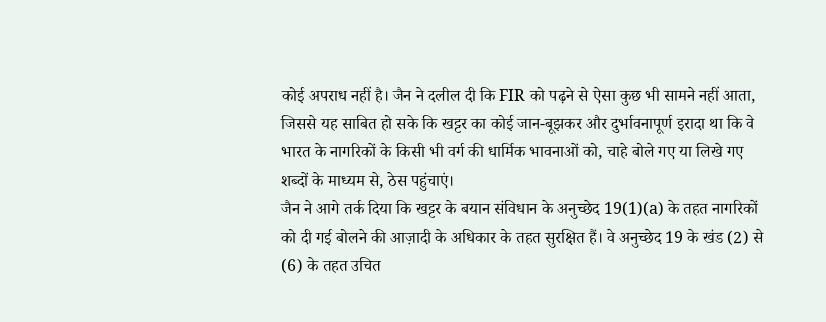कोई अपराध नहीं है। जैन ने दलील दी कि FIR को पढ़ने से ऐसा कुछ भी सामने नहीं आता, जिससे यह साबित हो सके कि खट्टर का कोई जान-बूझकर और दुर्भावनापूर्ण इरादा था कि वे भारत के नागरिकों के किसी भी वर्ग की धार्मिक भावनाओं को, चाहे बोले गए या लिखे गए शब्दों के माध्यम से, ठेस पहुंचाएं।
जैन ने आगे तर्क दिया कि खट्टर के बयान संविधान के अनुच्छेद 19(1)(a) के तहत नागरिकों को दी गई बोलने की आज़ादी के अधिकार के तहत सुरक्षित हैं। वे अनुच्छेद 19 के खंड (2) से (6) के तहत उचित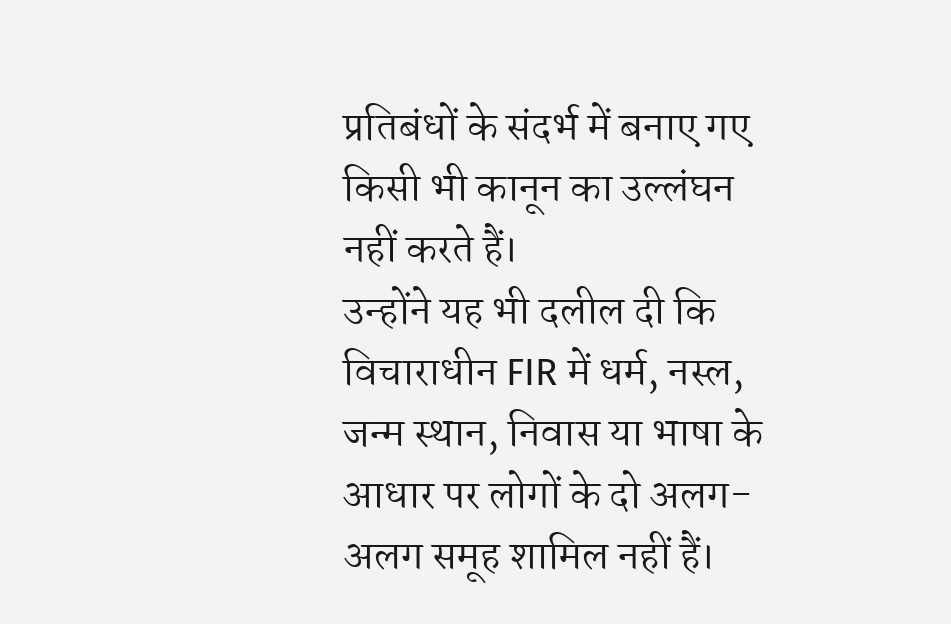प्रतिबंधों के संदर्भ में बनाए गए किसी भी कानून का उल्लंघन नहीं करते हैं।
उन्होंने यह भी दलील दी कि विचाराधीन FIR में धर्म, नस्ल, जन्म स्थान, निवास या भाषा के आधार पर लोगों के दो अलग-अलग समूह शामिल नहीं हैं।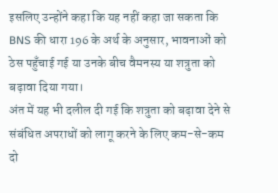इसलिए उन्होंने कहा कि यह नहीं कहा जा सकता कि BNS की धारा 196 के अर्थ के अनुसार, भावनाओं को ठेस पहुँचाई गई या उनके बीच वैमनस्य या शत्रुता को बढ़ावा दिया गया।
अंत में यह भी दलील दी गई कि शत्रुता को बढ़ावा देने से संबंधित अपराधों को लागू करने के लिए कम-से-कम दो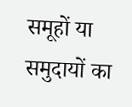समूहों या समुदायों का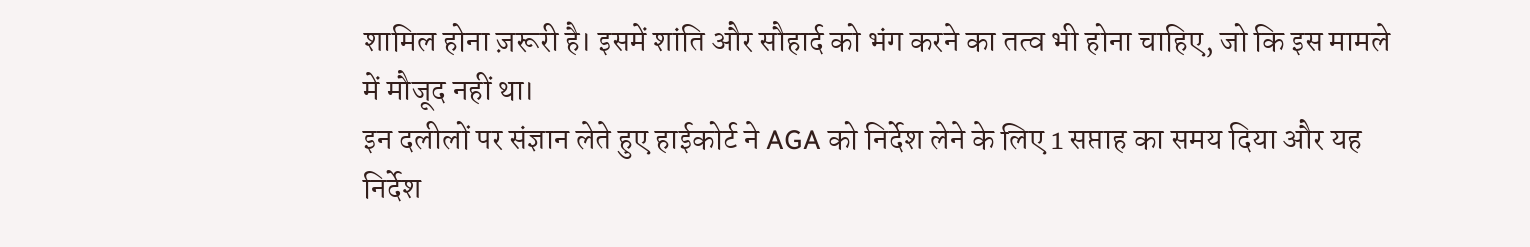शामिल होना ज़रूरी है। इसमें शांति और सौहार्द को भंग करने का तत्व भी होना चाहिए, जो कि इस मामले में मौजूद नहीं था।
इन दलीलों पर संज्ञान लेते हुए हाईकोर्ट ने AGA को निर्देश लेने के लिए 1 सप्ताह का समय दिया और यह निर्देश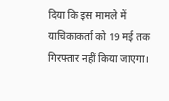दिया कि इस मामले में याचिकाकर्ता को 19 मई तक गिरफ्तार नहीं किया जाएगा।